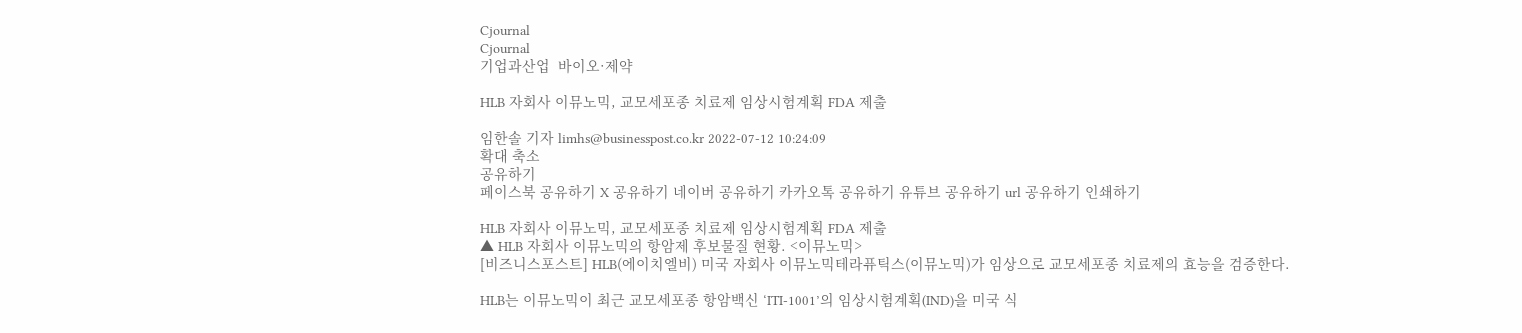Cjournal
Cjournal
기업과산업  바이오·제약

HLB 자회사 이뮤노믹, 교모세포종 치료제 임상시험계획 FDA 제출

임한솔 기자 limhs@businesspost.co.kr 2022-07-12 10:24:09
확대 축소
공유하기
페이스북 공유하기 X 공유하기 네이버 공유하기 카카오톡 공유하기 유튜브 공유하기 url 공유하기 인쇄하기

HLB 자회사 이뮤노믹, 교모세포종 치료제 임상시험계획 FDA 제출
▲ HLB 자회사 이뮤노믹의 항암제 후보물질 현황. <이뮤노믹>
[비즈니스포스트] HLB(에이치엘비) 미국 자회사 이뮤노믹테라퓨틱스(이뮤노믹)가 임상으로 교모세포종 치료제의 효능을 검증한다.

HLB는 이뮤노믹이 최근 교모세포종 항암백신 ‘ITI-1001’의 임상시험계획(IND)을 미국 식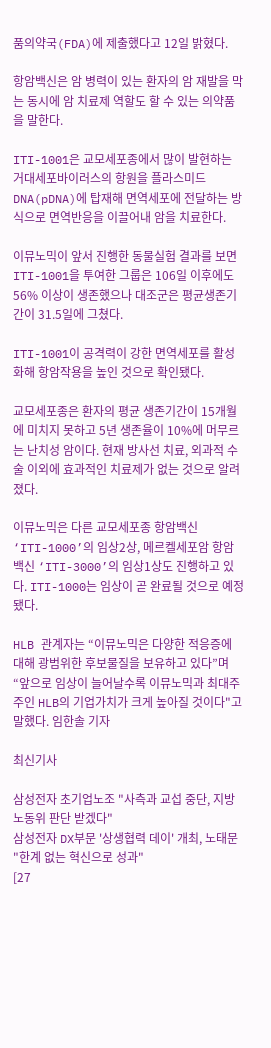품의약국(FDA)에 제출했다고 12일 밝혔다.

항암백신은 암 병력이 있는 환자의 암 재발을 막는 동시에 암 치료제 역할도 할 수 있는 의약품을 말한다.

ITI-1001은 교모세포종에서 많이 발현하는 거대세포바이러스의 항원을 플라스미드 DNA(pDNA)에 탑재해 면역세포에 전달하는 방식으로 면역반응을 이끌어내 암을 치료한다.

이뮤노믹이 앞서 진행한 동물실험 결과를 보면 ITI-1001을 투여한 그룹은 106일 이후에도 56% 이상이 생존했으나 대조군은 평균생존기간이 31.5일에 그쳤다.

ITI-1001이 공격력이 강한 면역세포를 활성화해 항암작용을 높인 것으로 확인됐다.

교모세포종은 환자의 평균 생존기간이 15개월에 미치지 못하고 5년 생존율이 10%에 머무르는 난치성 암이다. 현재 방사선 치료, 외과적 수술 이외에 효과적인 치료제가 없는 것으로 알려졌다.

이뮤노믹은 다른 교모세포종 항암백신 ‘ITI-1000’의 임상2상, 메르켈세포암 항암백신 ‘ITI-3000’의 임상1상도 진행하고 있다. ITI-1000는 임상이 곧 완료될 것으로 예정됐다.

HLB 관계자는 “이뮤노믹은 다양한 적응증에 대해 광범위한 후보물질을 보유하고 있다”며 “앞으로 임상이 늘어날수록 이뮤노믹과 최대주주인 HLB의 기업가치가 크게 높아질 것이다"고 말했다. 임한솔 기자

최신기사

삼성전자 초기업노조 "사측과 교섭 중단, 지방노동위 판단 받겠다"
삼성전자 DX부문 '상생협력 데이' 개최, 노태문 "한계 없는 혁신으로 성과"
[27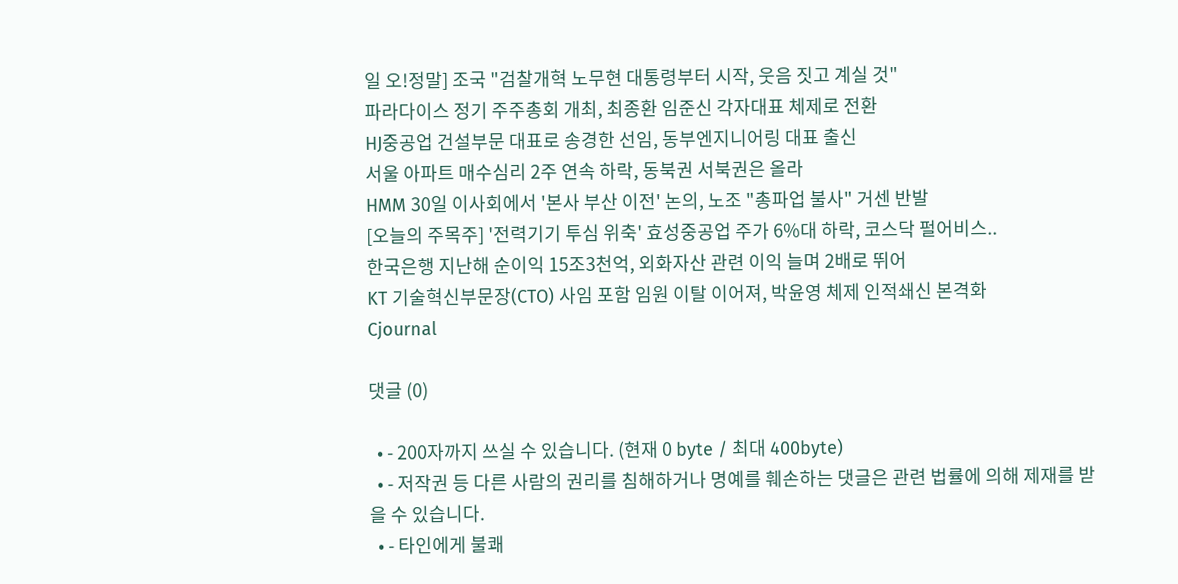일 오!정말] 조국 "검찰개혁 노무현 대통령부터 시작, 웃음 짓고 계실 것"
파라다이스 정기 주주총회 개최, 최종환 임준신 각자대표 체제로 전환
HJ중공업 건설부문 대표로 송경한 선임, 동부엔지니어링 대표 출신
서울 아파트 매수심리 2주 연속 하락, 동북권 서북권은 올라
HMM 30일 이사회에서 '본사 부산 이전' 논의, 노조 "총파업 불사" 거센 반발
[오늘의 주목주] '전력기기 투심 위축' 효성중공업 주가 6%대 하락, 코스닥 펄어비스..
한국은행 지난해 순이익 15조3천억, 외화자산 관련 이익 늘며 2배로 뛰어
KT 기술혁신부문장(CTO) 사임 포함 임원 이탈 이어져, 박윤영 체제 인적쇄신 본격화
Cjournal

댓글 (0)

  • - 200자까지 쓰실 수 있습니다. (현재 0 byte / 최대 400byte)
  • - 저작권 등 다른 사람의 권리를 침해하거나 명예를 훼손하는 댓글은 관련 법률에 의해 제재를 받을 수 있습니다.
  • - 타인에게 불쾌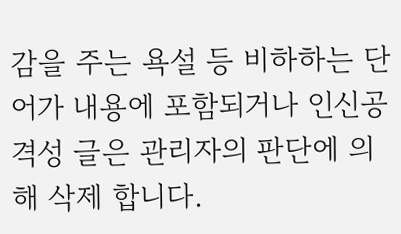감을 주는 욕설 등 비하하는 단어가 내용에 포함되거나 인신공격성 글은 관리자의 판단에 의해 삭제 합니다.